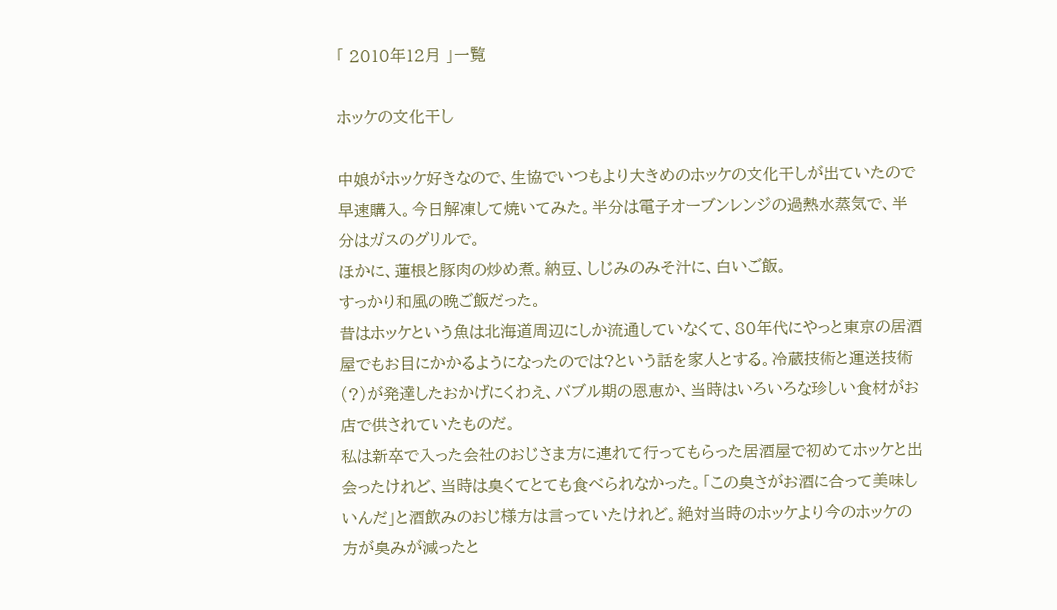「 2010年12月 」一覧

ホッケの文化干し

中娘がホッケ好きなので、生協でいつもより大きめのホッケの文化干しが出ていたので早速購入。今日解凍して焼いてみた。半分は電子オーブンレンジの過熱水蒸気で、半分はガスのグリルで。
ほかに、蓮根と豚肉の炒め煮。納豆、しじみのみそ汁に、白いご飯。
すっかり和風の晩ご飯だった。
昔はホッケという魚は北海道周辺にしか流通していなくて、80年代にやっと東京の居酒屋でもお目にかかるようになったのでは?という話を家人とする。冷蔵技術と運送技術(?)が発達したおかげにくわえ、バブル期の恩恵か、当時はいろいろな珍しい食材がお店で供されていたものだ。
私は新卒で入った会社のおじさま方に連れて行ってもらった居酒屋で初めてホッケと出会ったけれど、当時は臭くてとても食べられなかった。「この臭さがお酒に合って美味しいんだ」と酒飲みのおじ様方は言っていたけれど。絶対当時のホッケより今のホッケの方が臭みが減ったと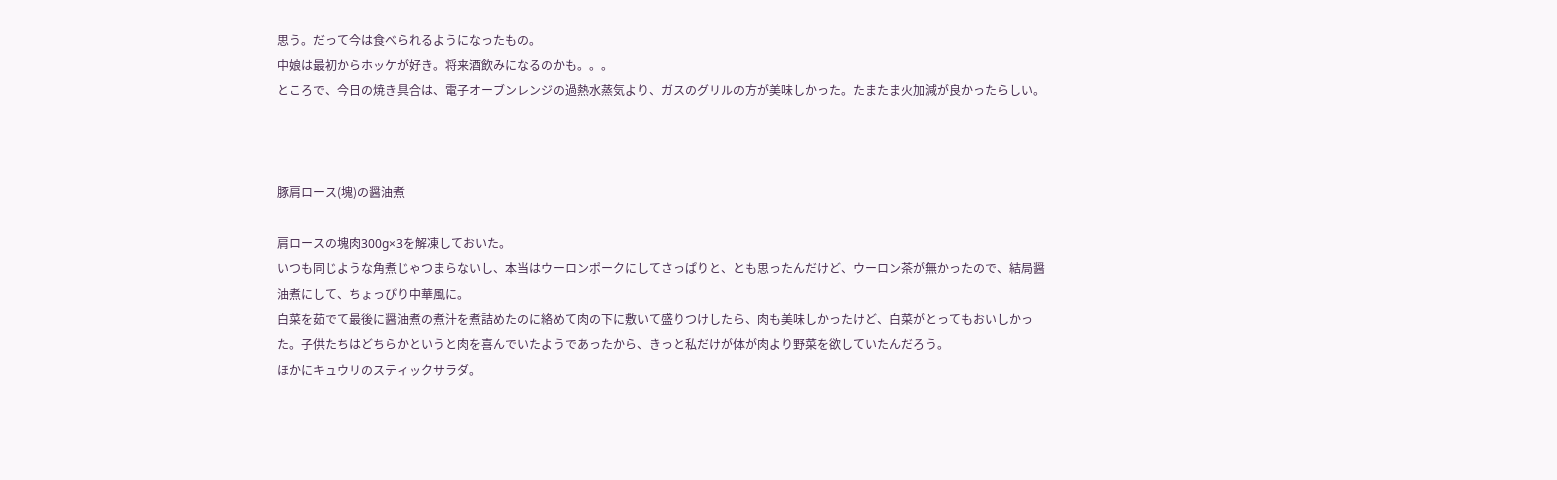思う。だって今は食べられるようになったもの。
中娘は最初からホッケが好き。将来酒飲みになるのかも。。。
ところで、今日の焼き具合は、電子オーブンレンジの過熱水蒸気より、ガスのグリルの方が美味しかった。たまたま火加減が良かったらしい。



豚肩ロース(塊)の醤油煮

肩ロースの塊肉300g×3を解凍しておいた。
いつも同じような角煮じゃつまらないし、本当はウーロンポークにしてさっぱりと、とも思ったんだけど、ウーロン茶が無かったので、結局醤油煮にして、ちょっぴり中華風に。
白菜を茹でて最後に醤油煮の煮汁を煮詰めたのに絡めて肉の下に敷いて盛りつけしたら、肉も美味しかったけど、白菜がとってもおいしかった。子供たちはどちらかというと肉を喜んでいたようであったから、きっと私だけが体が肉より野菜を欲していたんだろう。
ほかにキュウリのスティックサラダ。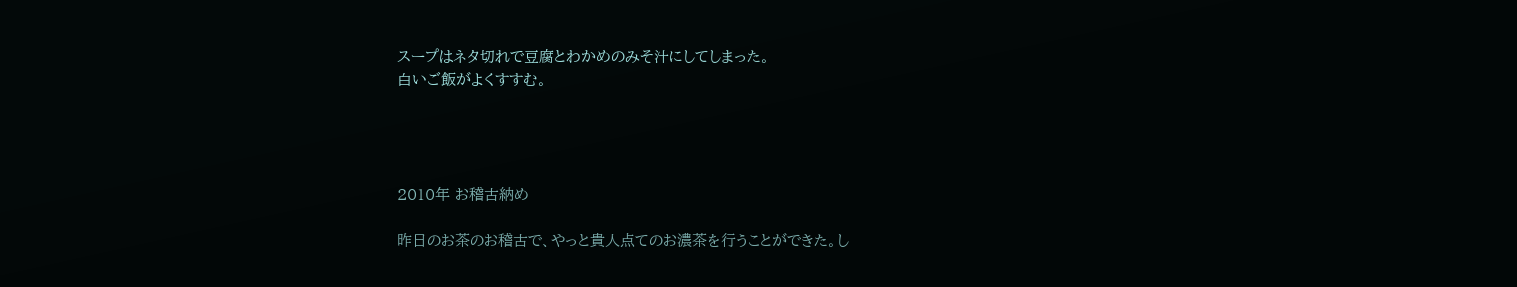スープはネタ切れで豆腐とわかめのみそ汁にしてしまった。
白いご飯がよくすすむ。




2010年 お稽古納め

昨日のお茶のお稽古で、やっと貴人点てのお濃茶を行うことができた。し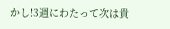かし!3週にわたって次は貴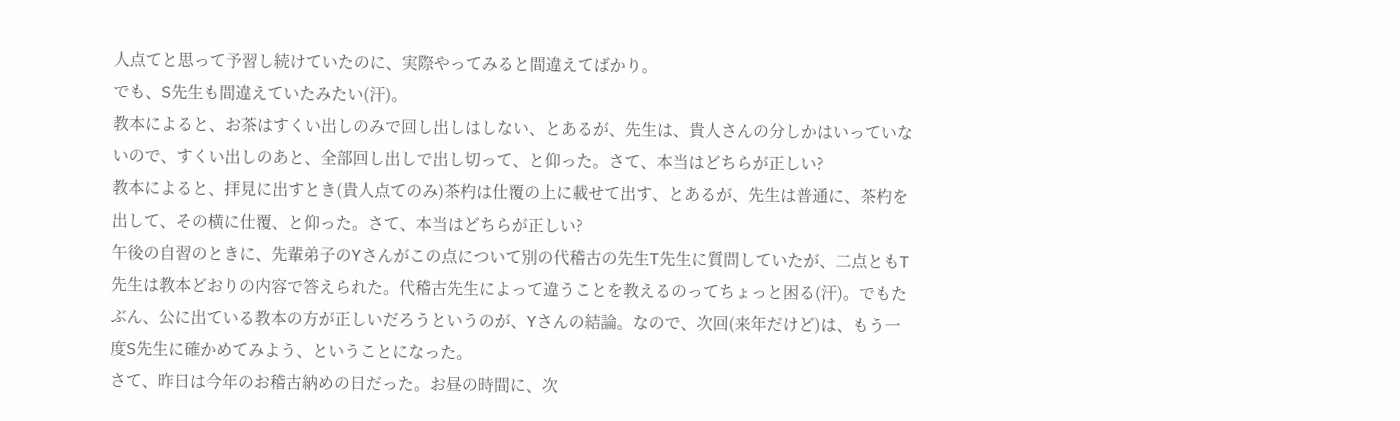人点てと思って予習し続けていたのに、実際やってみると間違えてばかり。
でも、S先生も間違えていたみたい(汗)。
教本によると、お茶はすくい出しのみで回し出しはしない、とあるが、先生は、貴人さんの分しかはいっていないので、すくい出しのあと、全部回し出しで出し切って、と仰った。さて、本当はどちらが正しい?
教本によると、拝見に出すとき(貴人点てのみ)茶杓は仕覆の上に載せて出す、とあるが、先生は普通に、茶杓を出して、その横に仕覆、と仰った。さて、本当はどちらが正しい?
午後の自習のときに、先輩弟子のYさんがこの点について別の代稽古の先生T先生に質問していたが、二点ともT先生は教本どおりの内容で答えられた。代稽古先生によって違うことを教えるのってちょっと困る(汗)。でもたぶん、公に出ている教本の方が正しいだろうというのが、Yさんの結論。なので、次回(来年だけど)は、もう一度S先生に確かめてみよう、ということになった。
さて、昨日は今年のお稽古納めの日だった。お昼の時間に、次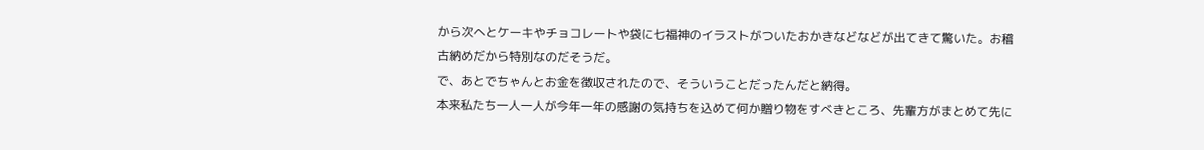から次へとケーキやチョコレートや袋に七福神のイラストがついたおかきなどなどが出てきて驚いた。お稽古納めだから特別なのだそうだ。
で、あとでちゃんとお金を徴収されたので、そういうことだったんだと納得。
本来私たち一人一人が今年一年の感謝の気持ちを込めて何か贈り物をすべきところ、先輩方がまとめて先に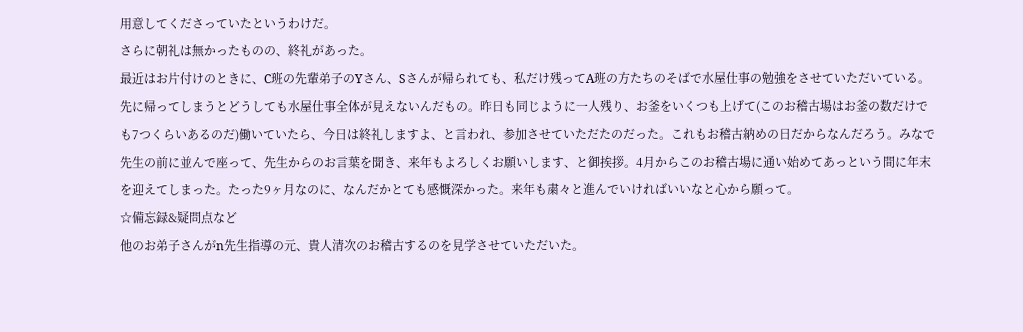用意してくださっていたというわけだ。
さらに朝礼は無かったものの、終礼があった。
最近はお片付けのときに、C班の先輩弟子のYさん、Sさんが帰られても、私だけ残ってA班の方たちのそばで水屋仕事の勉強をさせていただいている。先に帰ってしまうとどうしても水屋仕事全体が見えないんだもの。昨日も同じように一人残り、お釜をいくつも上げて(このお稽古場はお釜の数だけでも7つくらいあるのだ)働いていたら、今日は終礼しますよ、と言われ、参加させていただたのだった。これもお稽古納めの日だからなんだろう。みなで先生の前に並んで座って、先生からのお言葉を聞き、来年もよろしくお願いします、と御挨拶。4月からこのお稽古場に通い始めてあっという間に年末を迎えてしまった。たった9ヶ月なのに、なんだかとても感慨深かった。来年も粛々と進んでいければいいなと心から願って。
☆備忘録&疑問点など
他のお弟子さんがn先生指導の元、貴人清次のお稽古するのを見学させていただいた。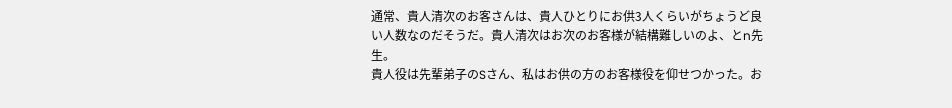通常、貴人清次のお客さんは、貴人ひとりにお供3人くらいがちょうど良い人数なのだそうだ。貴人清次はお次のお客様が結構難しいのよ、とn先生。
貴人役は先輩弟子のSさん、私はお供の方のお客様役を仰せつかった。お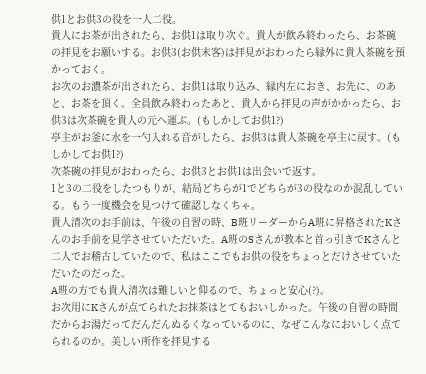供1とお供3の役を一人二役。
貴人にお茶が出されたら、お供1は取り次ぐ。貴人が飲み終わったら、お茶碗の拝見をお願いする。お供3(お供末客)は拝見がおわったら縁外に貴人茶碗を預かっておく。
お次のお濃茶が出されたら、お供1は取り込み、縁内左におき、お先に、のあと、お茶を頂く。全員飲み終わったあと、貴人から拝見の声がかかったら、お供3は次茶碗を貴人の元へ運ぶ。(もしかしてお供1?)
亭主がお釜に水を一勺入れる音がしたら、お供3は貴人茶碗を亭主に戻す。(もしかしてお供1?)
次茶碗の拝見がおわったら、お供3とお供1は出会いで返す。
1と3の二役をしたつもりが、結局どちらが1でどちらが3の役なのか混乱している。もう一度機会を見つけて確認しなくちゃ。
貴人清次のお手前は、午後の自習の時、B班リーダーからA班に昇格されたKさんのお手前を見学させていただいた。A班のSさんが教本と首っ引きでKさんと二人でお稽古していたので、私はここでもお供の役をちょっとだけさせていただいたのだった。
A班の方でも貴人清次は難しいと仰るので、ちょっと安心(?)。
お次用にKさんが点てられたお抹茶はとてもおいしかった。午後の自習の時間だからお湯だってだんだんぬるくなっているのに、なぜこんなにおいしく点てられるのか。美しい所作を拝見する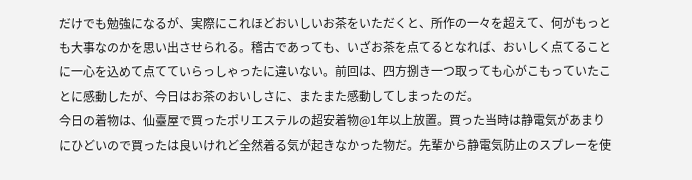だけでも勉強になるが、実際にこれほどおいしいお茶をいただくと、所作の一々を超えて、何がもっとも大事なのかを思い出させられる。稽古であっても、いざお茶を点てるとなれば、おいしく点てることに一心を込めて点てていらっしゃったに違いない。前回は、四方捌き一つ取っても心がこもっていたことに感動したが、今日はお茶のおいしさに、またまた感動してしまったのだ。
今日の着物は、仙臺屋で買ったポリエステルの超安着物@1年以上放置。買った当時は静電気があまりにひどいので買ったは良いけれど全然着る気が起きなかった物だ。先輩から静電気防止のスプレーを使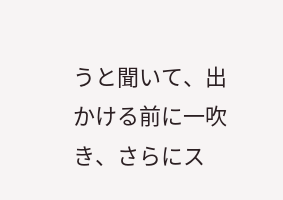うと聞いて、出かける前に一吹き、さらにス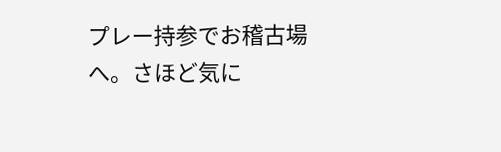プレー持参でお稽古場へ。さほど気に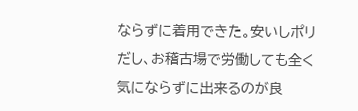ならずに着用できた。安いしポリだし、お稽古場で労働しても全く気にならずに出来るのが良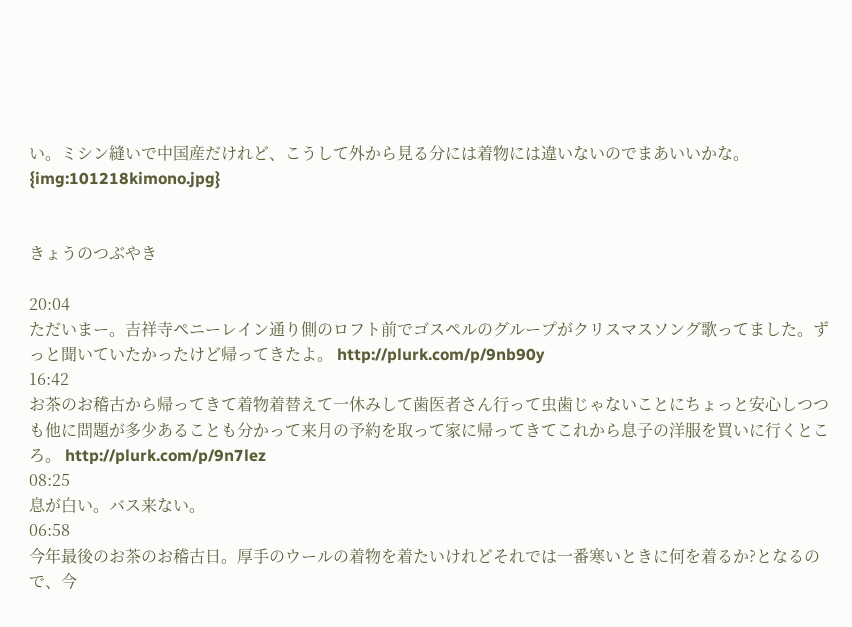い。ミシン縫いで中国産だけれど、こうして外から見る分には着物には違いないのでまあいいかな。
{img:101218kimono.jpg}


きょうのつぶやき

20:04
ただいまー。吉祥寺ペニーレイン通り側のロフト前でゴスペルのグループがクリスマスソング歌ってました。ずっと聞いていたかったけど帰ってきたよ。 http://plurk.com/p/9nb90y
16:42
お茶のお稽古から帰ってきて着物着替えて一休みして歯医者さん行って虫歯じゃないことにちょっと安心しつつも他に問題が多少あることも分かって来月の予約を取って家に帰ってきてこれから息子の洋服を買いに行くところ。 http://plurk.com/p/9n7lez
08:25
息が白い。バス来ない。
06:58
今年最後のお茶のお稽古日。厚手のウールの着物を着たいけれどそれでは一番寒いときに何を着るか?となるので、今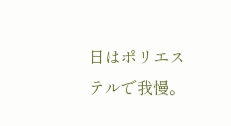日はポリエステルで我慢。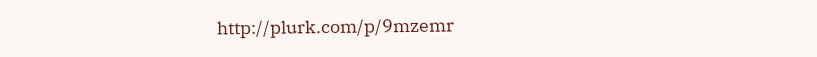http://plurk.com/p/9mzemr